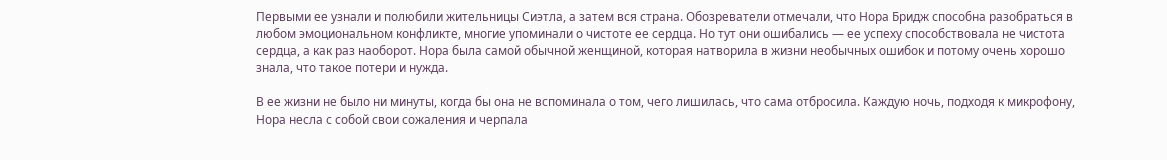Первыми ее узнали и полюбили жительницы Сиэтла, а затем вся страна. Обозреватели отмечали, что Нора Бридж способна разобраться в любом эмоциональном конфликте, многие упоминали о чистоте ее сердца. Но тут они ошибались — ее успеху способствовала не чистота сердца, а как раз наоборот. Нора была самой обычной женщиной, которая натворила в жизни необычных ошибок и потому очень хорошо знала, что такое потери и нужда.

В ее жизни не было ни минуты, когда бы она не вспоминала о том, чего лишилась, что сама отбросила. Каждую ночь, подходя к микрофону, Нора несла с собой свои сожаления и черпала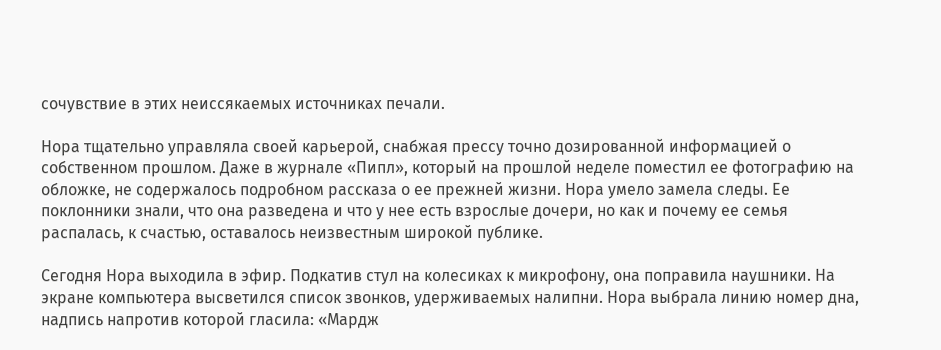сочувствие в этих неиссякаемых источниках печали.

Нора тщательно управляла своей карьерой, снабжая прессу точно дозированной информацией о собственном прошлом. Даже в журнале «Пипл», который на прошлой неделе поместил ее фотографию на обложке, не содержалось подробном рассказа о ее прежней жизни. Нора умело замела следы. Ее поклонники знали, что она разведена и что у нее есть взрослые дочери, но как и почему ее семья распалась, к счастью, оставалось неизвестным широкой публике.

Сегодня Нора выходила в эфир. Подкатив стул на колесиках к микрофону, она поправила наушники. На экране компьютера высветился список звонков, удерживаемых налипни. Нора выбрала линию номер дна, надпись напротив которой гласила: «Мардж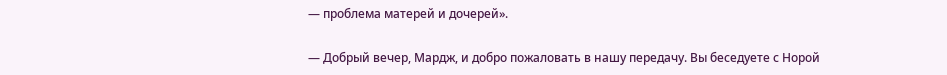— проблема матерей и дочерей».

— Добрый вечер, Мардж, и добро пожаловать в нашу передачу. Вы беседуете с Норой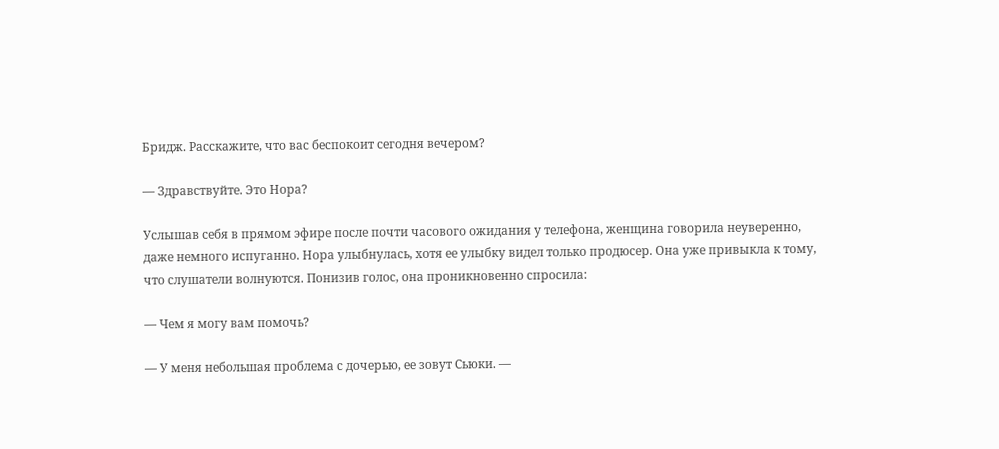Бридж. Расскажите, что вас беспокоит сегодня вечером?

— Здравствуйте. Это Нора?

Услышав себя в прямом эфире после почти часового ожидания у телефона, женщина говорила неуверенно, даже немного испуганно. Нора улыбнулась, хотя ее улыбку видел только продюсер. Она уже привыкла к тому, что слушатели волнуются. Понизив голос, она проникновенно спросила:

— Чем я могу вам помочь?

— У меня небольшая проблема с дочерью, ее зовут Сьюки. —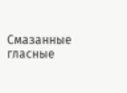Смазанные гласные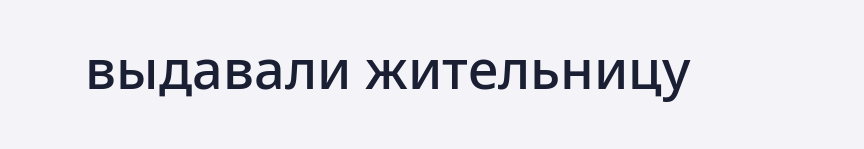выдавали жительницу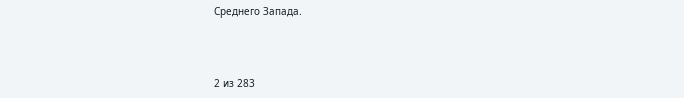Среднего Запада.



2 из 283